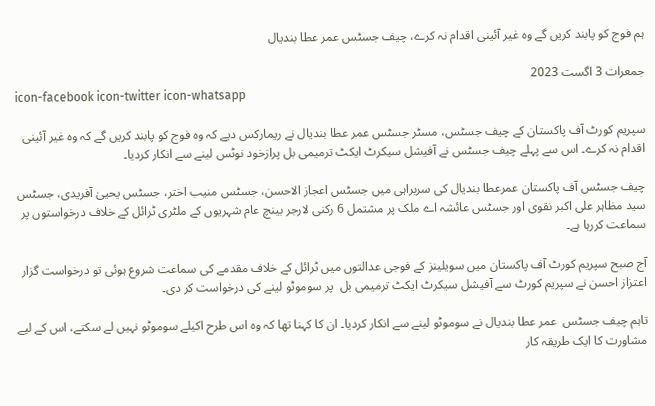ہم فوج کو پابند کریں گے وہ غیر آئینی اقدام نہ کرے، چیف جسٹس عمر عطا بندیال

جمعرات 3 اگست 2023
icon-facebook icon-twitter icon-whatsapp

سپریم کورٹ آف پاکستان کے چیف جسٹس، مسٹر جسٹس عمر عطا بندیال نے ریمارکس دیے کہ وہ فوج کو پابند کریں گے کہ وہ غیر آئینی اقدام نہ کرے۔ اس سے پہلے چیف جسٹس نے آفیشل سیکرٹ ایکٹ ترمیمی بل پرازخود نوٹس لینے سے انکار کردیا۔

چیف جسٹس آف پاکستان عمرعطا بندیال کی سربراہی میں جسٹس اعجاز الاحسن، جسٹس منیب اختر، جسٹس یحییٰ آفریدی، جسٹس سید مظاہر علی اکبر نقوی اور جسٹس عائشہ اے ملک پر مشتمل 6 رکنی لارجر بینچ عام شہریوں کے ملٹری ٹرائل کے خلاف درخواستوں پر سماعت کررہا ہے۔

آج صبح سپریم کورٹ آف پاکستان میں سویلینز کے فوجی عدالتوں میں ٹرائل کے خلاف مقدمے کی سماعت شروع ہوئی تو درخواست گزار اعتزاز احسن نے سپریم کورٹ سے آفیشل سیکرٹ ایکٹ ترمیمی بل  پر سوموٹو لینے کی درخواست کر دی۔

تاہم چیف جسٹس  عمر عطا بندیال نے سوموٹو لینے سے انکار کردیا۔ ان کا کہنا تھا کہ وہ اس طرح اکیلے سوموٹو نہیں لے سکتے، اس کے لیے مشاورت کا ایک طریقہ کار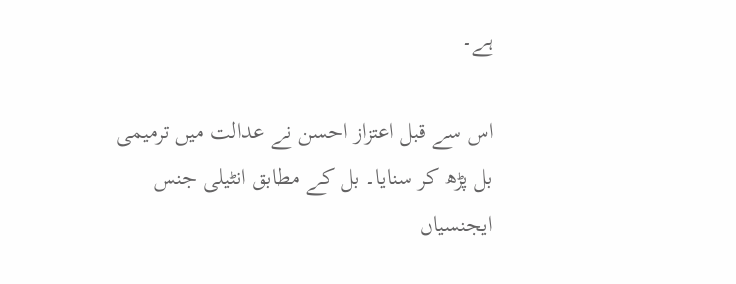ہے۔

اس سے قبل اعتزاز احسن نے عدالت میں ترمیمی بل پڑھ کر سنایا۔ بل کے مطابق انٹیلی جنس ایجنسیاں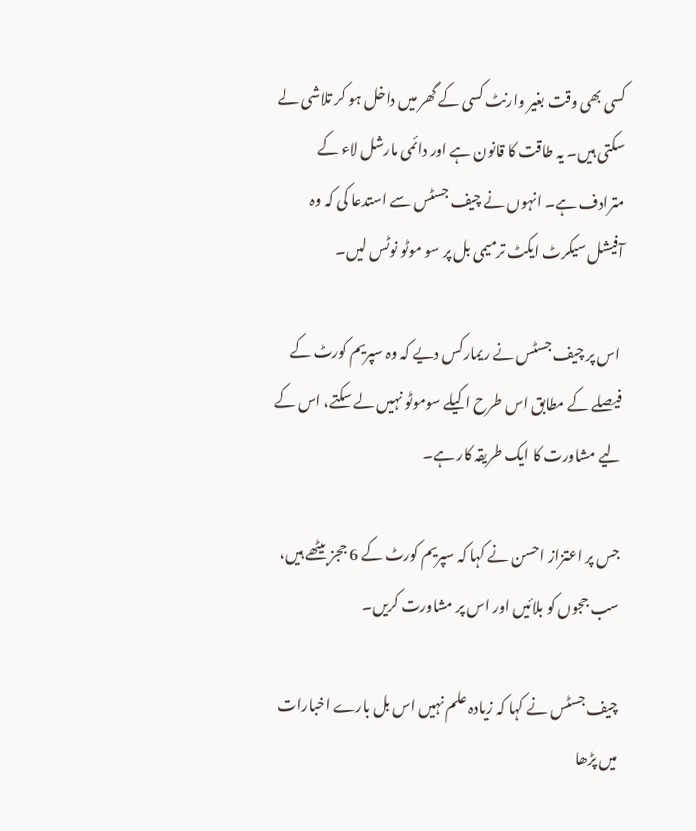کسی بھی وقت بغیر وارنٹ کسی کے گھر میں داخل ہو کر تلاشی لے سکتی ہیں۔ یہ طاقت کا قانون ہے اور دائمی مارشل لاء کے مترادف ہے۔ انہوں نے چیف جسٹس سے استدعا کی کہ وہ آفیشل سیکرٹ ایکٹ ترمیمی بل پر سو موٹو نوٹس لیں۔

 اس پر چیف جسٹس نے ریمارکس دیے کہ وہ سپریم کورٹ کے فیصلے کے مطابق اس طرح اکیلے سوموٹو نہیں لے سکتے، اس کے لیے مشاورت کا ایک طریقہ کار ہے۔

جس پر اعتزاز احسن نے کہا کہ سپریم کورٹ کے 6 ججز بیٹھے ہیں، سب ججوں کو بلائیں اور اس پر مشاورت کریں۔

چیف جسٹس نے کہا کہ زیادہ علم نہیں اس بل بارے اخبارات میں پڑھا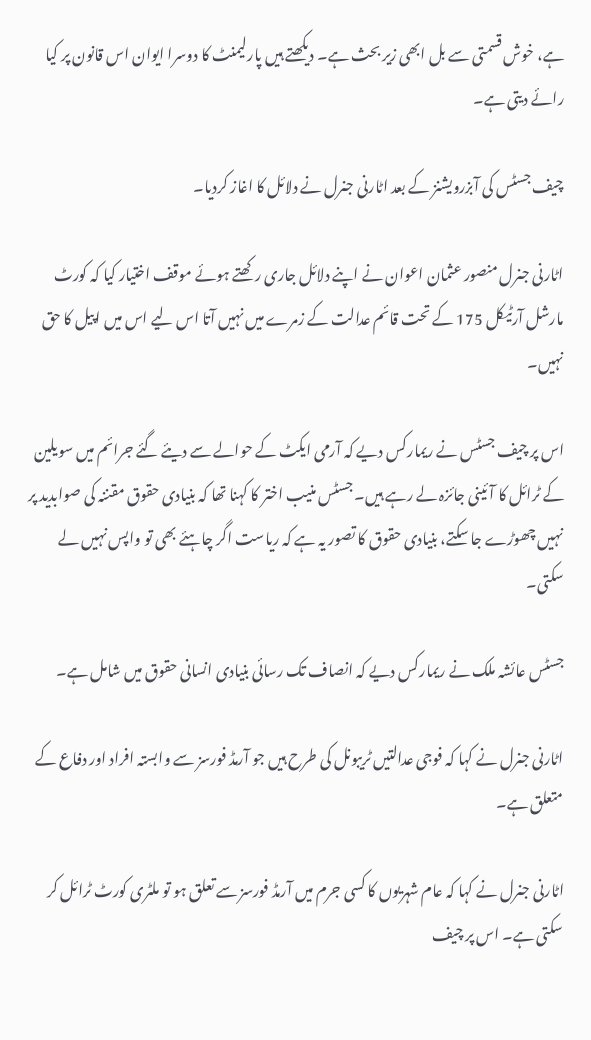ہے، خوش قسمتی سے بل ابھی زیر بحث ہے۔ دیکھتے ہیں پارلیمنٹ کا دوسرا ایوان اس قانون پر کیا رائے دیتی ہے۔

چیف جسٹس کی آبزرویشنز کے بعد اٹارنی جنرل نے دلائل کا اغاز کردیا۔

اٹارنی جنرل منصور عثمان اعوان نے اپنے دلائل جاری رکھتے ہوئے موقف اختیار کیا کہ کورٹ مارشل آرٹیکل 175 کے تحت قائم عدالت کے زمرے میں نہیں آتا اس لیے اس میں اپیل کا حق نہیں۔

اس پر چیف جسٹس نے ریمارکس دیے کہ آرمی ایکٹ کے حوالے سے دیئے گئے جرائم میں سویلین کے ٹرائل کا آئینی جائزہ لے رہے ہیں۔ جسٹس منیب اختر کا کہنا تھا کہ بنیادی حقوق مقننہ کی صوابدید پر نہیں چھوڑے جا سکتے، بنیادی حقوق کا تصور یہ ہے کہ ریاست اگر چاہئے بھی تو واپس نہیں لے سکتی۔

جسٹس عائشہ ملک نے ریمارکس دیے کہ انصاف تک رسائی بنیادی انسانی حقوق میں شامل ہے۔

اٹارنی جنرل نے کہا کہ فوجی عدالتیں ٹریبونل کی طرح ہیں جو آرمڈ فورسز سے وابستہ افراد اور دفاع کے متعلق ہے۔

اٹارنی جنرل نے کہا کہ عام شہریوں کا کسی جرم میں آرمڈ فورسز سے تعلق ہو تو ملٹری کورٹ ٹرائل کر سکتی ہے۔ اس پر چیف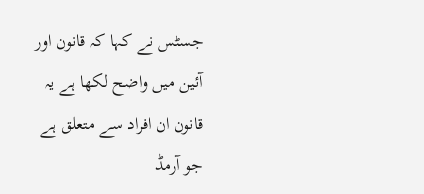جسٹس نے کہا کہ قانون اور آئین میں واضح لکھا ہے یہ قانون ان افراد سے متعلق ہے جو آرمڈ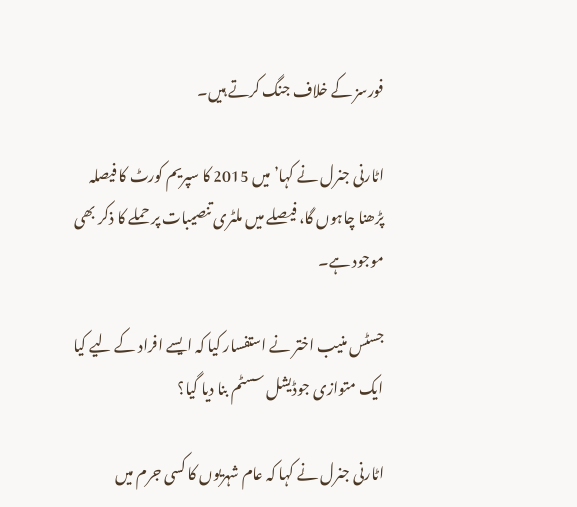فورسز کے خلاف جنگ کرتے ہیں۔

اٹارنی جنرل نے کہا’ میں 2015 کا سپریم کورٹ کا فیصلہ پڑھنا چاہوں گا، فیصلے میں ملٹری تنصیبات پر حملے کا ذکر بھی موجود ہے۔

جسٹس منیب اختر نے استفسار کیا کہ ایسے افراد کے لیے کیا ایک متوازی جوڈیشل سسٹم بنا دیا گیا؟

اٹارنی جنرل نے کہا کہ عام شہریوں کا کسی جرم میں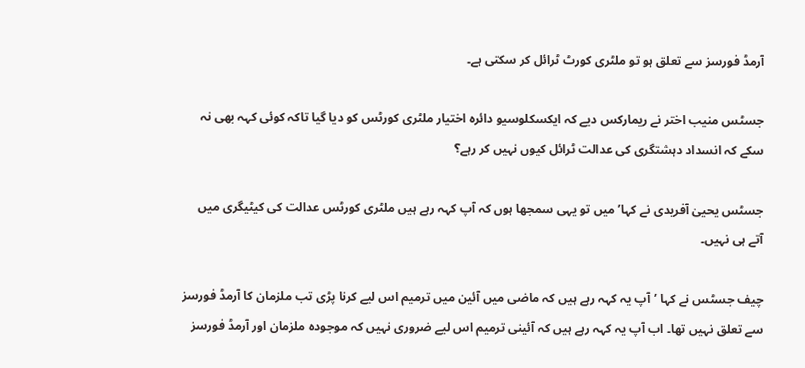آرمڈ فورسز سے تعلق ہو تو ملٹری کورٹ ٹرائل کر سکتی ہے۔

جسٹس منیب اختر نے ریمارکس دیے کہ ایکسکلوسیو دائرہ اختیار ملٹری کورٹس کو دیا گیا تاکہ کوئی کہہ بھی نہ سکے کہ انسداد دہشتگری کی عدالت ٹرائل کیوں نہیں کر رہے؟

جسٹس یحییٰ آفریدی نے کہا’ میں تو یہی سمجھا ہوں کہ آپ کہہ رہے ہیں ملٹری کورٹس عدالت کی کیٹیگری میں آتے ہی نہیں۔

چیف جسٹس نے کہا ’آپ یہ کہہ رہے ہیں کہ ماضی میں آئین میں ترمیم اس لیے کرنا پڑی تب ملزمان کا آرمڈ فورسز سے تعلق نہیں تھا۔ اب آپ یہ کہہ رہے ہیں کہ آئینی ترمیم اس لیے ضروری نہیں کہ موجودہ ملزمان اور آرمڈ فورسز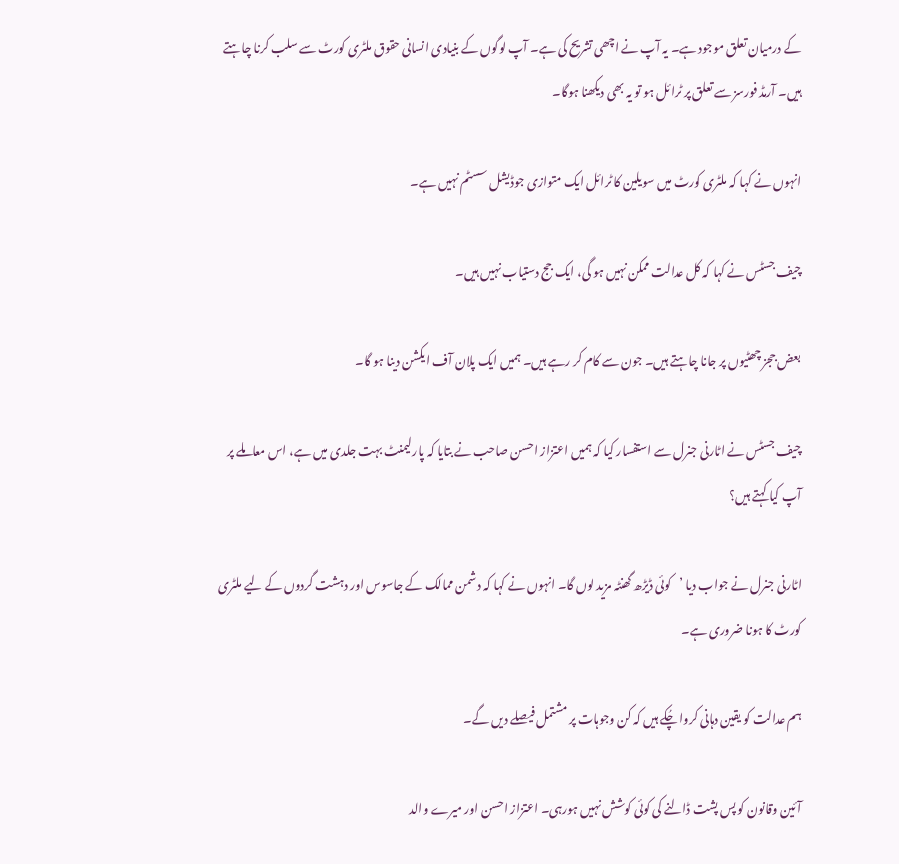کے درمیان تعلق موجود ہے۔ یہ آپ نے اچھی تشریح کی ہے۔ آپ لوگوں کے بنیادی انسانی حقوق ملٹری کورٹ سے سلب کرنا چاہتے ہیں۔ آرمڈ فورسز سے تعلق پر ٹرائل ہو تو یہ بھی دیکھنا ہوگا۔

انہوں نے کہا کہ ملٹری کورٹ میں سویلین کا ٹرائل ایک متوازی جوڈیشل سسٹم نہیں ہے۔

چیف جسٹس نے کہا کہ کل عدالت ممکن نہیں ہو گی، ایک جج دستیاب نہیں ہیں۔

بعض ججز چھٹیوں پر جانا چاہتے ہیں۔ جون سے کام کر رہے ہیں۔ ہمیں ایک پلان آف ایکشن دینا ہو گا۔

چیف جسٹس نے اٹارنی جنرل سے استفسار کیا کہ ہمیں اعتزاز احسن صاحب نے بتایا کہ پارلیمنٹ بہت جلدی میں ہے، اس معاملے پر آپ کیا کہتے ہیں؟

اٹارنی جنرل نے جواب دیا ’کوئی ڈیڑھ گھنٹہ مزید لوں گا۔ انہوں نے کہا کہ دشمن ممالک کے جاسوس اور دہشت گردوں کے لیے ملٹری کورٹ کا ہونا ضروری ہے۔

ہم عدالت کو یقین دہانی کروا چُکے ہیں کہ کن وجوہات پر مشتمل فیصلے دیں گے۔

آئین وقانون کو پس پشت ڈالنے کی کوئی کوشش نہیں ہورہی۔ اعتزاز احسن اور میرے والد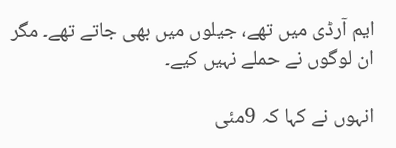ایم آرڈی میں تھے، جیلوں میں بھی جاتے تھے۔ مگر ان لوگوں نے حملے نہیں کیے۔

انہوں نے کہا کہ 9مئی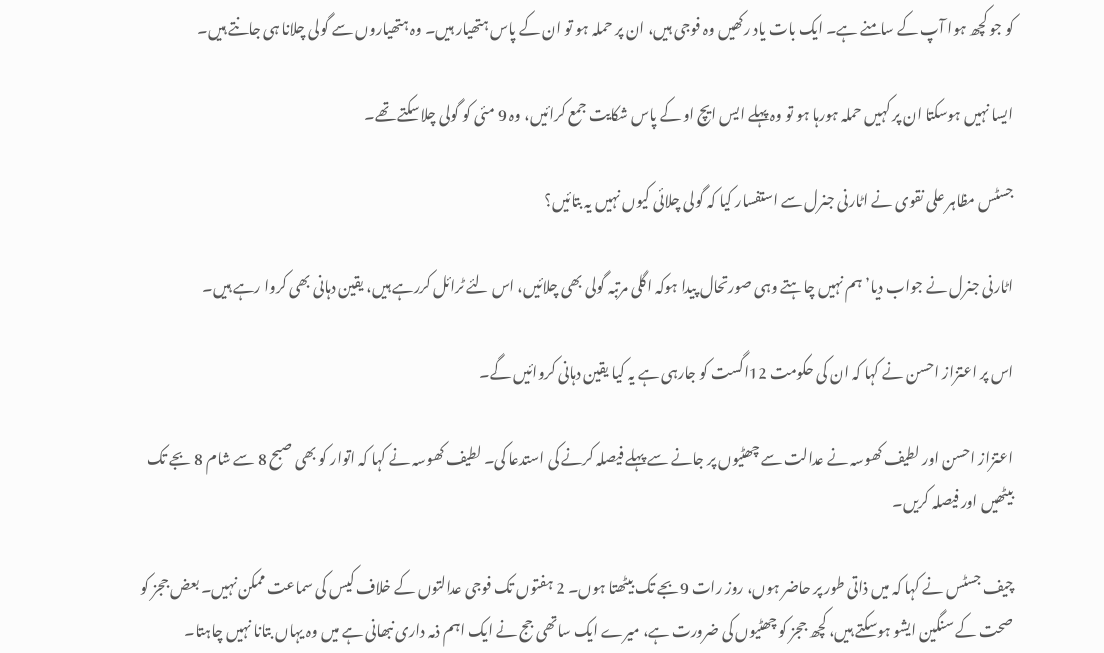کو جو کچھ ہوا آپ کے سامنے ہے۔ ایک بات یاد رکھیں وہ فوجی ہیں، ان پر حملہ ہو تو ان کے پاس ہتھیار ہیں۔ وہ ہتھیاروں سے گولی چلانا ہی جانتے ہیں۔

ایسا نہیں ہوسکتا ان پر کہیں حملہ ہورہا ہو تو وہ پہلے ایس ایچ او کے پاس شکایت جمع کرائیں، وہ 9 مئی کو گولی چلاسکتے تھے۔

جسٹس مظاہر علی نقوی نے اٹارنی جنرل سے استفسار کیا کہ گولی چلائی کیوں نہیں یہ بتائیں؟

اٹارنی جنرل نے جواب دیا’ ہم نہیں چاہتے وہی صورتحال پیدا ہوکہ اگلی مرتبہ گولی بھی چلائیں، اس لئے ٹرائل کررہے ہیں، یقین دہانی بھی کروا رہے ہیں۔

اس پر اعتزاز احسن نے کہا کہ ان کی حکومت 12اگست کو جارہی ہے یہ کیا یقین دہانی کروائیں گے۔

اعتزاز احسن اور لطیف کھوسہ نے عدالت سے چھٹیوں پر جانے سے پہلے فیصلہ کرنے کی استدعا کی۔ لطیف کھوسہ نے کہا کہ اتوار کو بھی صبح 8 سے شام 8 بجے تک بیٹھیں اور فیصلہ کریں۔

چیف جسٹس نے کہا کہ میں ذاتی طور پر حاضر ہوں، روز رات 9بجے تک بیٹھتا ہوں۔ 2 ہفتوں تک فوجی عدالتوں کے خلاف کیس کی سماعت ممکن نہیں۔ بعض ججز کو صحت کے سنگین ایشو ہوسکتے ہیں، کچھ ججز کو چھٹیوں کی ضرورت ہے، میرے ایک ساتھی جج نے ایک اہم ذمہ داری نبھانی ہے میں وہ یہاں بتانا نہیں چاہتا۔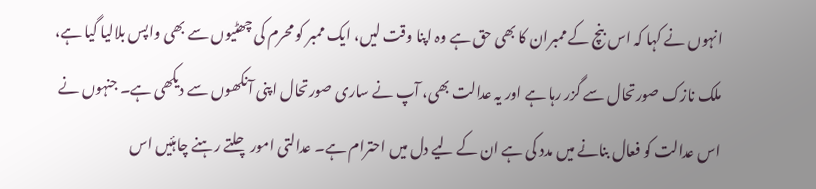انہوں نے کہا کہ اس بنچ کے ممبران کا بھی حق ہے وہ اپنا وقت لیں، ایک ممبر کو محرم کی چھٹیوں سے بھی واپس بلالیا گیا ہے، ملک نازک صورتحال سے گزر رہا ہے اور یہ عدالت بھی، آپ نے ساری صورتحال اپنی آنکھوں سے دیکھی ہے۔ جنہوں نے اس عدالت کو فعال بنانے میں مدد کی ہے ان کے لیے دل میں احترام ہے۔ عدالتی امور چلتے رہنے چاہئیں اس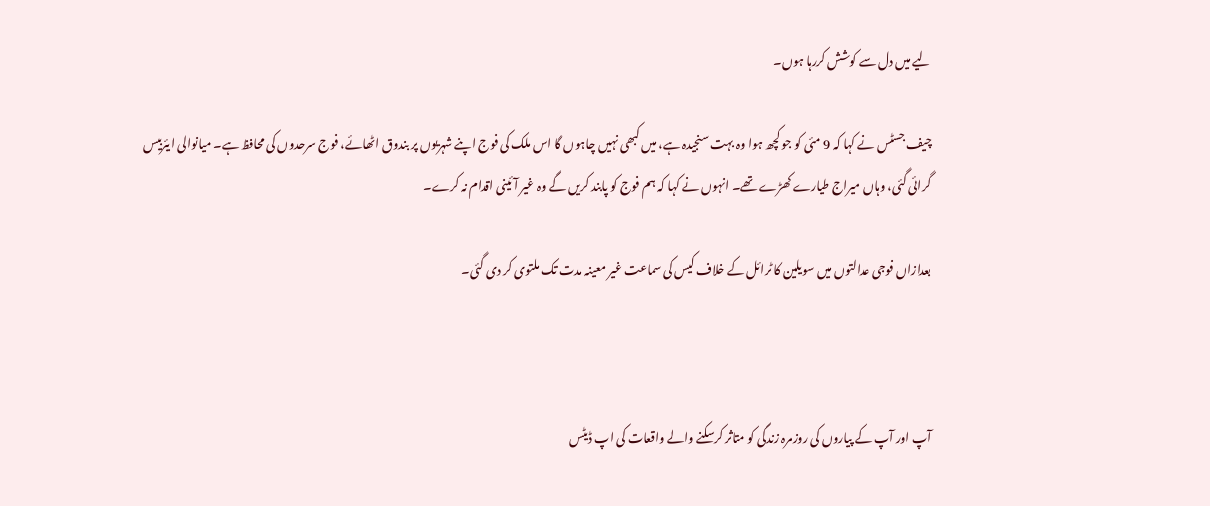لیے میں دل سے کوشش کررہا ہوں۔

چیف جسٹس نے کہا کہ 9 مئی کو جو کچھ ہوا وہ بہت سنجیدہ ہے، میں کبھی نہیں چاہوں گا اس ملک کی فوج اپنے شہریوں پر بندوق اٹھائے، فوج سرحدوں کی محافظ ہے۔ میانوالی ایئربیس گرائی گئی، وہاں میراج طیارے کھڑے تھے۔ انہوں نے کہا کہ ہم فوج کو پابند کریں گے وہ غیر آئینی اقدام نہ کرے۔

بعدازاں فوجی عدالتوں میں سویلین کا ٹرائل کے خلاف کیس کی سماعت غیر معینہ مدت تک ملتوی کر دی گئی۔



آپ اور آپ کے پیاروں کی روزمرہ زندگی کو متاثر کرسکنے والے واقعات کی اپ ڈیٹس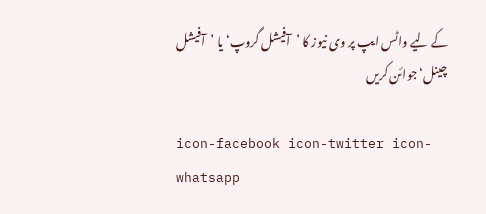کے لیے واٹس ایپ پر وی نیوز کا ’آفیشل گروپ‘ یا ’آفیشل چینل‘ جوائن کریں

icon-facebook icon-twitter icon-whatsapp